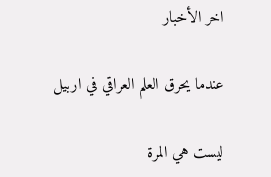اخر الأخبار

عندما يحرق العلم العراقي في اربيل

ليست هي المرة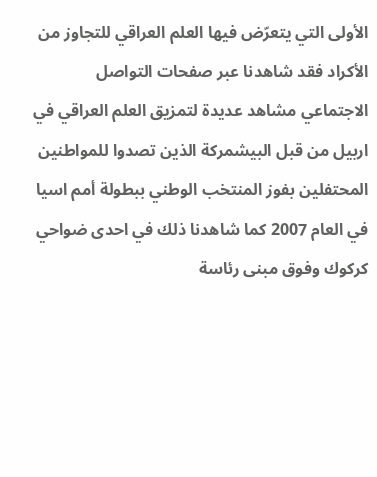الأولى التي يتعرّض فيها العلم العراقي للتجاوز من الأكراد فقد شاهدنا عبر صفحات التواصل الاجتماعي مشاهد عديدة لتمزيق العلم العراقي في اربيل من قبل البيشمركة الذين تصدوا للمواطنين المحتفلين بفوز المنتخب الوطني ببطولة أمم اسيا في العام 2007 كما شاهدنا ذلك في احدى ضواحي كركوك وفوق مبنى رئاسة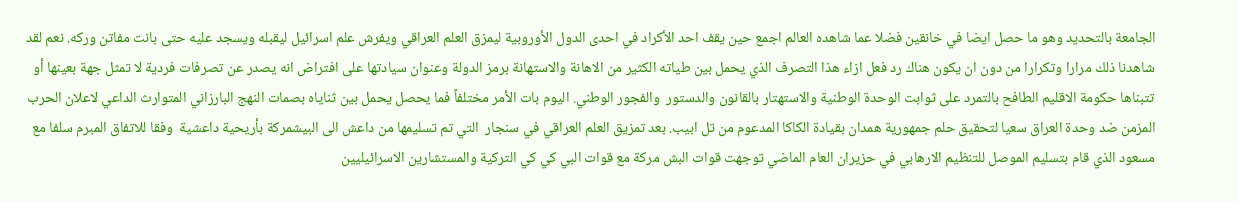الجامعة بالتحديد وهو ما حصل ايضا في خانقين فضلا عما شاهده العالم اجمع حين يقف احد الأكراد في احدى الدول الأوروبية ليمزق العلم العراقي ويفرش علم اسرائيل ليقبله ويسجد عليه حتى بانت مفاتن وركه. نعم لقد شاهدنا ذلك مرارا وتكرارا من دون ان يكون هناك رد فعل ازاء هذا التصرف الذي يحمل بين طياته الكثير من الاهانة والاستهانة برمز الدولة وعنوان سيادتها على افتراض انه يصدر عن تصرفات فردية لا تمثل جهة بعينها أو تتبناها حكومة الاقليم الطافح بالتمرد على ثوابت الوحدة الوطنية والاستهتار بالقانون والدستور  والفجور الوطني. اليوم بات الأمر مختلفاً فما يحصل يحمل بين ثناياه بصمات النهج البارزاني المتوارث الداعي لاعلان الحرب المزمن ضد وحدة العراق سعيا لتحقيق حلم جمهورية همدان بقيادة الكاكا المدعوم من تل ابيب. بعد تمزيق العلم العراقي في سنجار  التي تم تسليمها من داعش الى البيشمركة بأريحية داعشية  وفقا للاتفاق المبرم سلفا مع مسعود الذي قام بتسليم الموصل للتنظيم الارهابي في حزيران العام الماضي توجهت قوات البش مركة مع قوات البي كي كي التركية والمستشارين الاسرائيليين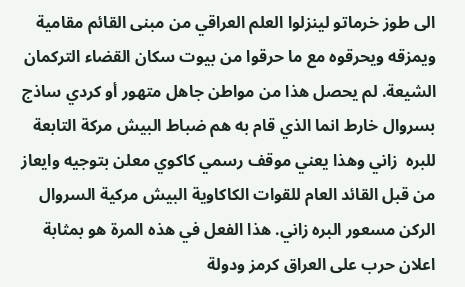الى طوز خرماتو لينزلوا العلم العراقي من مبنى القائم مقامية ويمزقه ويحرقوه مع ما حرقوا من بيوت سكان القضاء التركمان الشيعة. لم يحصل هذا من مواطن جاهل متهور أو كردي ساذج بسروال خارط انما الذي قام به هم ضباط البيش مركة التابعة للبره  زاني وهذا يعني موقف رسمي كاكوي معلن بتوجيه وايعاز من قبل القائد العام للقوات الكاكاوية البيش مركية السروال الركن مسعور البره زاني. هذا الفعل في هذه المرة هو بمثابة اعلان حرب على العراق كرمز ودولة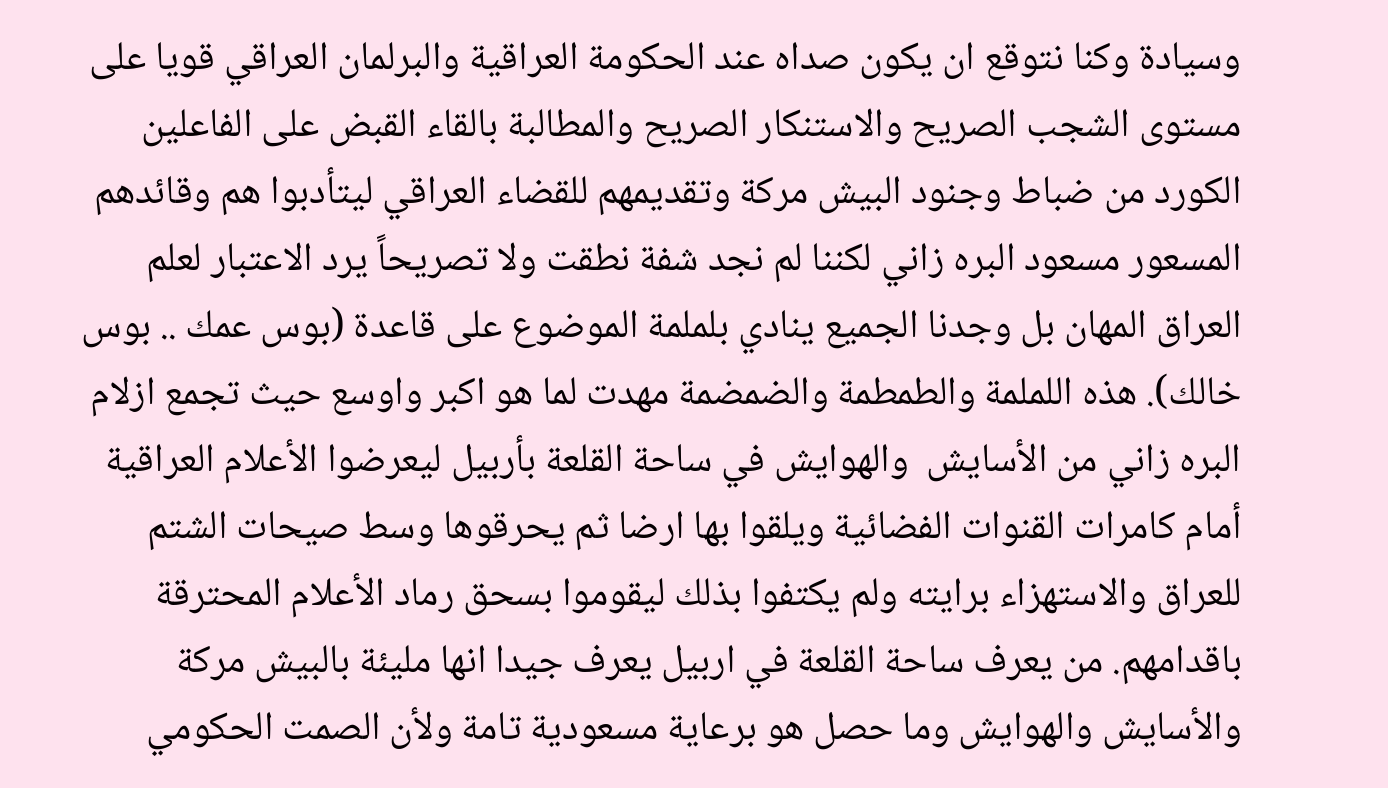وسيادة وكنا نتوقع ان يكون صداه عند الحكومة العراقية والبرلمان العراقي قويا على مستوى الشجب الصريح والاستنكار الصريح والمطالبة بالقاء القبض على الفاعلين الكورد من ضباط وجنود البيش مركة وتقديمهم للقضاء العراقي ليتأدبوا هم وقائدهم المسعور مسعود البره زاني لكننا لم نجد شفة نطقت ولا تصريحاً يرد الاعتبار لعلم العراق المهان بل وجدنا الجميع ينادي بلملمة الموضوع على قاعدة (بوس عمك .. بوس خالك). هذه اللملمة والطمطمة والضمضمة مهدت لما هو اكبر واوسع حيث تجمع ازلام البره زاني من الأسايش  والهوايش في ساحة القلعة بأربيل ليعرضوا الأعلام العراقية أمام كامرات القنوات الفضائية ويلقوا بها ارضا ثم يحرقوها وسط صيحات الشتم للعراق والاستهزاء برايته ولم يكتفوا بذلك ليقوموا بسحق رماد الأعلام المحترقة باقدامهم. من يعرف ساحة القلعة في اربيل يعرف جيدا انها مليئة بالبيش مركة والأسايش والهوايش وما حصل هو برعاية مسعودية تامة ولأن الصمت الحكومي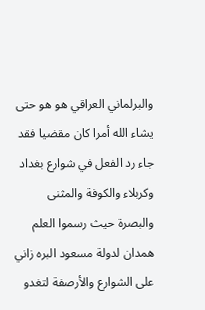والبرلماني العراقي هو هو حتى يشاء الله أمرا كان مقضيا فقد جاء رد الفعل في شوارع بغداد وكربلاء والكوفة والمثنى والبصرة حيث رسموا العلم همدان لدولة مسعود البره زاني على الشوارع والأرصفة لتغدو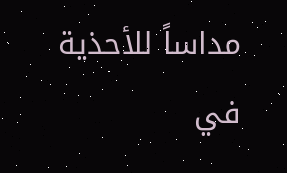مداساً للأحذية في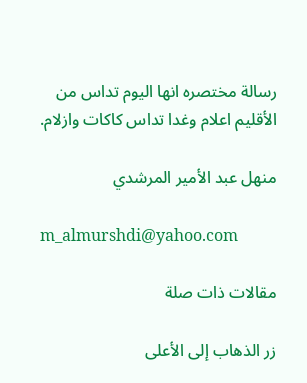رسالة مختصره انها اليوم تداس من الأقليم اعلام وغدا تداس كاكات وازلام.

منهل عبد الأمير المرشدي

m_almurshdi@yahoo.com

مقالات ذات صلة

زر الذهاب إلى الأعلى